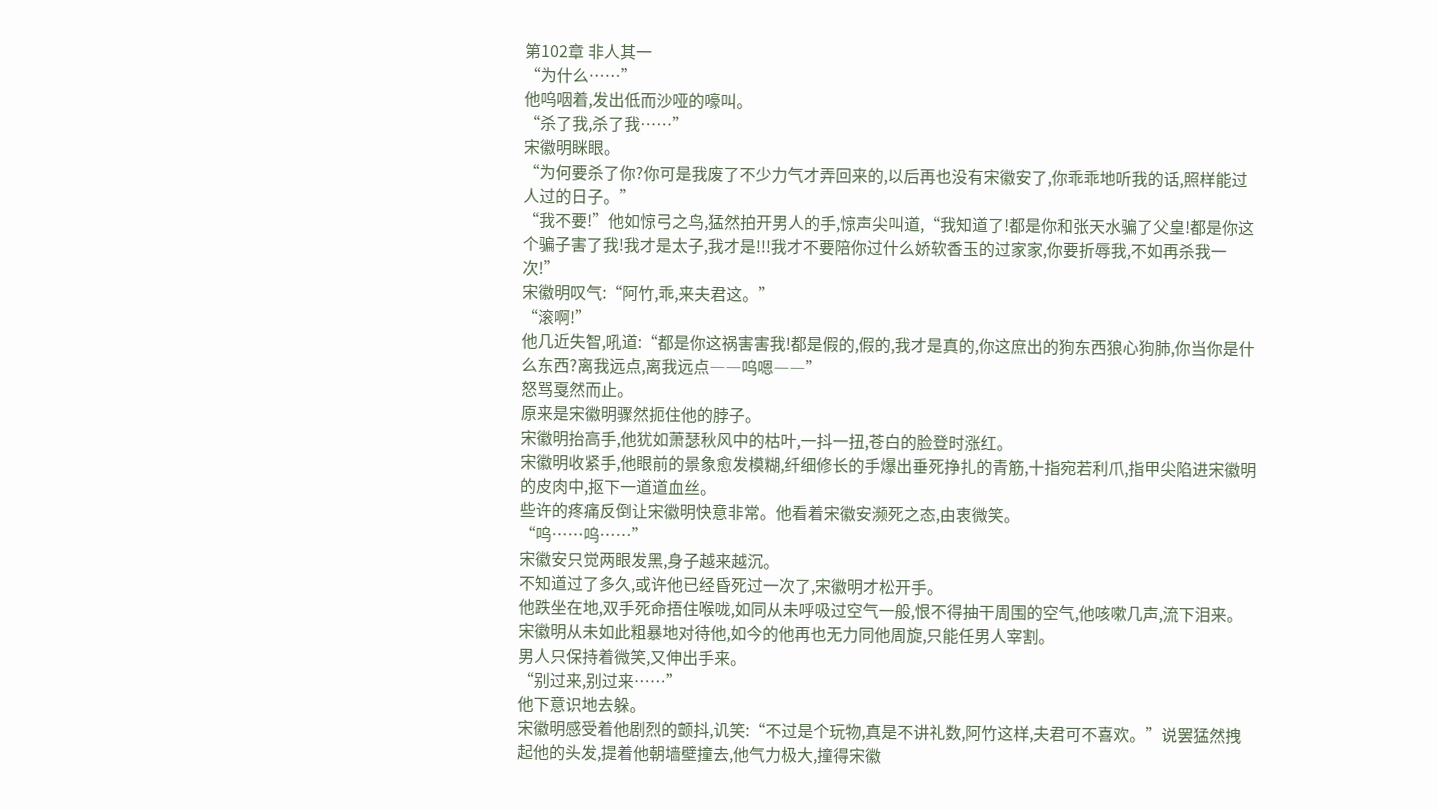第102章 非人其一
“为什么……”
他呜咽着,发出低而沙哑的嚎叫。
“杀了我,杀了我……”
宋徽明眯眼。
“为何要杀了你?你可是我废了不少力气才弄回来的,以后再也没有宋徽安了,你乖乖地听我的话,照样能过人过的日子。”
“我不要!”他如惊弓之鸟,猛然拍开男人的手,惊声尖叫道,“我知道了!都是你和张天水骗了父皇!都是你这个骗子害了我!我才是太子,我才是!!!我才不要陪你过什么娇软香玉的过家家,你要折辱我,不如再杀我一次!”
宋徽明叹气:“阿竹,乖,来夫君这。”
“滚啊!”
他几近失智,吼道:“都是你这祸害害我!都是假的,假的,我才是真的,你这庶出的狗东西狼心狗肺,你当你是什么东西?离我远点,离我远点――呜嗯――”
怒骂戛然而止。
原来是宋徽明骤然扼住他的脖子。
宋徽明抬高手,他犹如萧瑟秋风中的枯叶,一抖一扭,苍白的脸登时涨红。
宋徽明收紧手,他眼前的景象愈发模糊,纤细修长的手爆出垂死挣扎的青筋,十指宛若利爪,指甲尖陷进宋徽明的皮肉中,抠下一道道血丝。
些许的疼痛反倒让宋徽明快意非常。他看着宋徽安濒死之态,由衷微笑。
“呜……呜……”
宋徽安只觉两眼发黑,身子越来越沉。
不知道过了多久,或许他已经昏死过一次了,宋徽明才松开手。
他跌坐在地,双手死命捂住喉咙,如同从未呼吸过空气一般,恨不得抽干周围的空气,他咳嗽几声,流下泪来。
宋徽明从未如此粗暴地对待他,如今的他再也无力同他周旋,只能任男人宰割。
男人只保持着微笑,又伸出手来。
“别过来,别过来……”
他下意识地去躲。
宋徽明感受着他剧烈的颤抖,讥笑:“不过是个玩物,真是不讲礼数,阿竹这样,夫君可不喜欢。”说罢猛然拽起他的头发,提着他朝墙壁撞去,他气力极大,撞得宋徽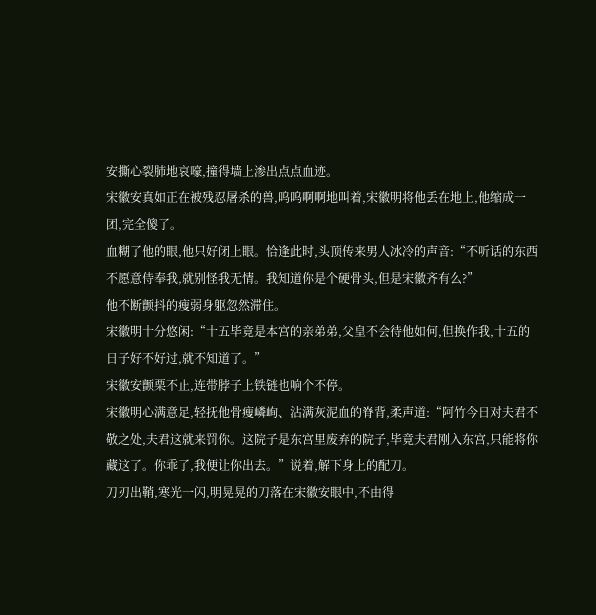安撕心裂肺地哀嚎,撞得墙上渗出点点血迹。
宋徽安真如正在被残忍屠杀的兽,呜呜啊啊地叫着,宋徽明将他丢在地上,他缩成一团,完全傻了。
血糊了他的眼,他只好闭上眼。恰逢此时,头顶传来男人冰冷的声音:“不听话的东西不愿意侍奉我,就别怪我无情。我知道你是个硬骨头,但是宋徽齐有么?”
他不断颤抖的瘦弱身躯忽然滞住。
宋徽明十分悠闲:“十五毕竟是本宫的亲弟弟,父皇不会待他如何,但换作我,十五的日子好不好过,就不知道了。”
宋徽安颤栗不止,连带脖子上铁链也响个不停。
宋徽明心满意足,轻抚他骨瘦嶙峋、沾满灰泥血的脊背,柔声道:“阿竹今日对夫君不敬之处,夫君这就来罚你。这院子是东宫里废弃的院子,毕竟夫君刚入东宫,只能将你藏这了。你乖了,我便让你出去。”说着,解下身上的配刀。
刀刃出鞘,寒光一闪,明晃晃的刀落在宋徽安眼中,不由得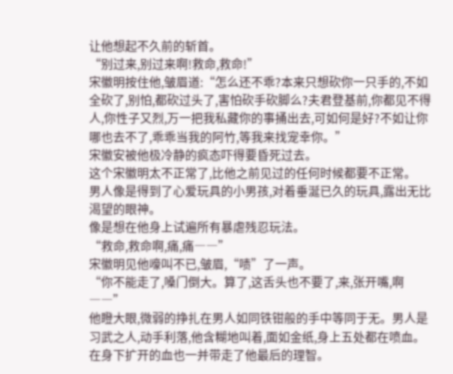让他想起不久前的斩首。
“别过来,别过来啊!救命,救命!”
宋徽明按住他,皱眉道:“怎么还不乖?本来只想砍你一只手的,不如全砍了,别怕,都砍过头了,害怕砍手砍脚么?夫君登基前,你都见不得人,你性子又烈,万一把我私藏你的事捅出去,可如何是好?不如让你哪也去不了,乖乖当我的阿竹,等我来找宠幸你。”
宋徽安被他极冷静的疯态吓得要昏死过去。
这个宋徽明太不正常了,比他之前见过的任何时候都要不正常。
男人像是得到了心爱玩具的小男孩,对着垂涎已久的玩具,露出无比渴望的眼神。
像是想在他身上试遍所有暴虐残忍玩法。
“救命,救命啊,痛,痛――”
宋徽明见他嚎叫不已,皱眉,“啧”了一声。
“你不能走了,嗓门倒大。算了,这舌头也不要了,来,张开嘴,啊――”
他瞪大眼,微弱的挣扎在男人如同铁钳般的手中等同于无。男人是习武之人,动手利落,他含糊地叫着,面如金纸,身上五处都在喷血。
在身下扩开的血也一并带走了他最后的理智。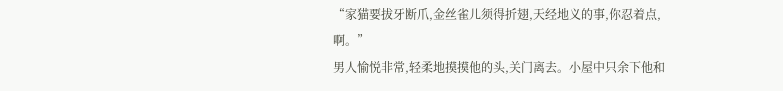“家猫要拔牙断爪,金丝雀儿须得折翅,天经地义的事,你忍着点,啊。”
男人愉悦非常,轻柔地摸摸他的头,关门离去。小屋中只余下他和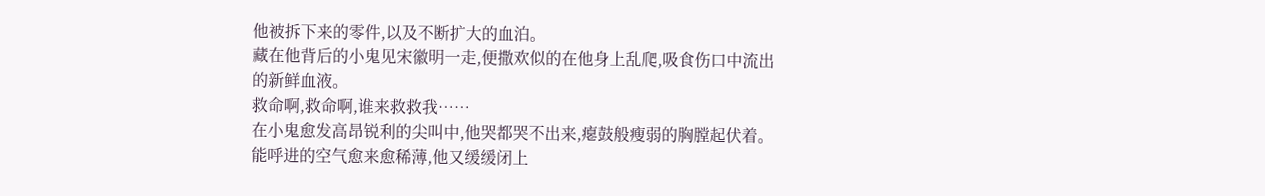他被拆下来的零件,以及不断扩大的血泊。
藏在他背后的小鬼见宋徽明一走,便撒欢似的在他身上乱爬,吸食伤口中流出的新鲜血液。
救命啊,救命啊,谁来救救我……
在小鬼愈发高昂锐利的尖叫中,他哭都哭不出来,瘪鼓般瘦弱的胸膛起伏着。能呼进的空气愈来愈稀薄,他又缓缓闭上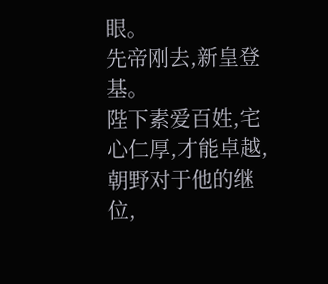眼。
先帝刚去,新皇登基。
陛下素爱百姓,宅心仁厚,才能卓越,朝野对于他的继位,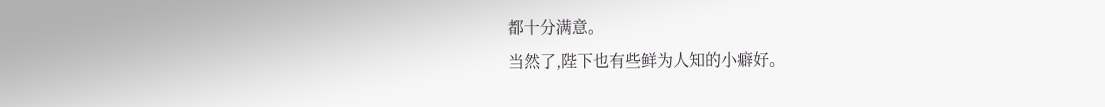都十分满意。
当然了,陛下也有些鲜为人知的小癖好。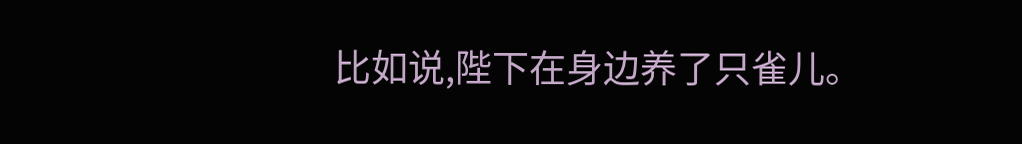比如说,陛下在身边养了只雀儿。